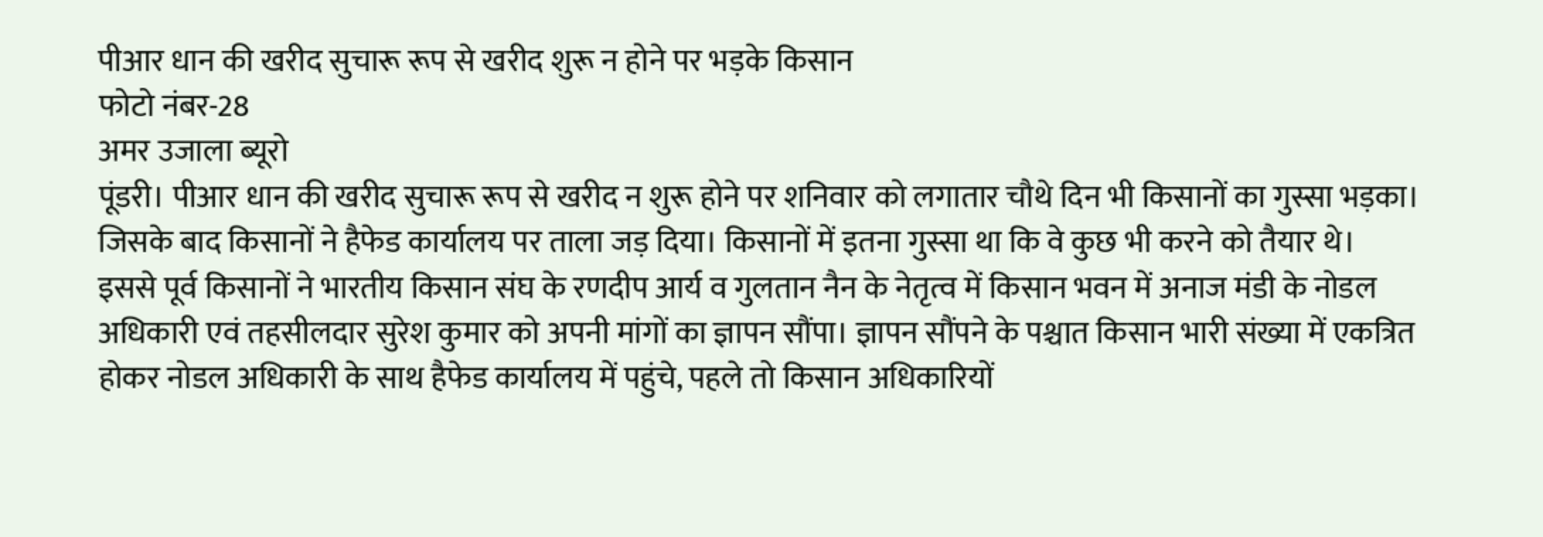पीआर धान की खरीद सुचारू रूप से खरीद शुरू न होने पर भड़के किसान
फोटो नंबर-28
अमर उजाला ब्यूरो
पूंडरी। पीआर धान की खरीद सुचारू रूप से खरीद न शुरू होने पर शनिवार को लगातार चौथे दिन भी किसानों का गुस्सा भड़का। जिसके बाद किसानों ने हैफेड कार्यालय पर ताला जड़ दिया। किसानों में इतना गुस्सा था कि वे कुछ भी करने को तैयार थे।
इससे पूर्व किसानों ने भारतीय किसान संघ के रणदीप आर्य व गुलतान नैन के नेतृत्व में किसान भवन में अनाज मंडी के नोडल अधिकारी एवं तहसीलदार सुरेश कुमार को अपनी मांगों का ज्ञापन सौंपा। ज्ञापन सौंपने के पश्चात किसान भारी संख्या में एकत्रित होकर नोडल अधिकारी के साथ हैफेड कार्यालय में पहुंचे, पहले तो किसान अधिकारियों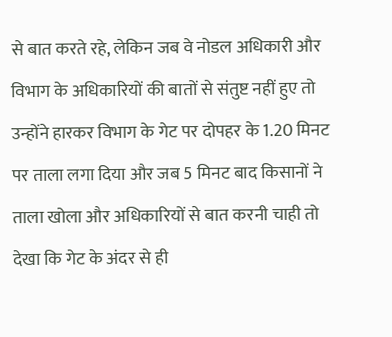से बात करते रहे, लेकिन जब वे नोडल अधिकारी और विभाग के अधिकारियों की बातों से संतुष्ट नहीं हुए तो उन्होंने हारकर विभाग के गेट पर दोपहर के 1.20 मिनट पर ताला लगा दिया और जब 5 मिनट बाद किसानों ने ताला खोला और अधिकारियों से बात करनी चाही तो देखा कि गेट के अंदर से ही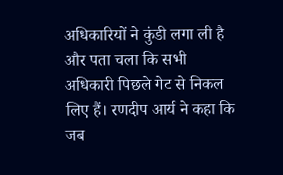अधिकारियों ने कुंडी लगा ली है और पता चला कि सभी अधिकारी पिछले गेट से निकल लिए हैं। रणदीप आर्य ने कहा कि जब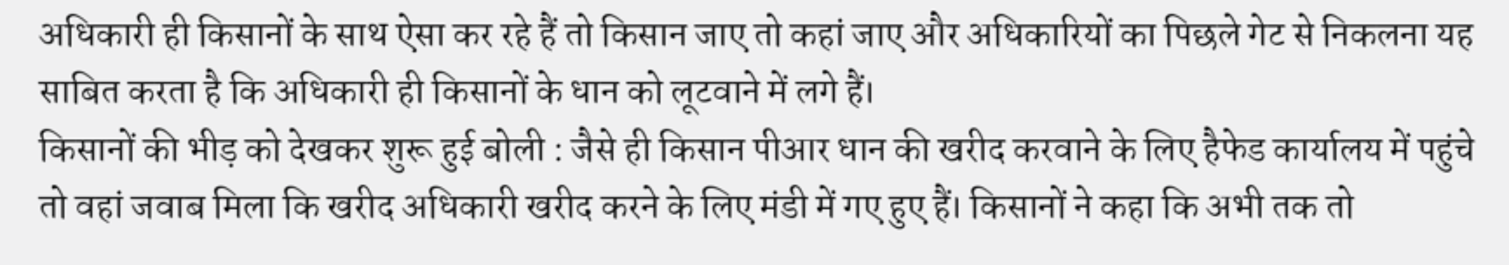अधिकारी ही किसानों के साथ ऐसा कर रहे हैं तो किसान जाए तो कहां जाए और अधिकारियों का पिछले गेट से निकलना यह साबित करता है कि अधिकारी ही किसानों के धान को लूटवाने में लगे हैं।
किसानों की भीड़ को देखकर शुरू हुई बोली : जैसे ही किसान पीआर धान की खरीद करवाने के लिए हैफेड कार्यालय में पहुंचे तो वहां जवाब मिला कि खरीद अधिकारी खरीद करने के लिए मंडी में गए हुए हैं। किसानों ने कहा कि अभी तक तो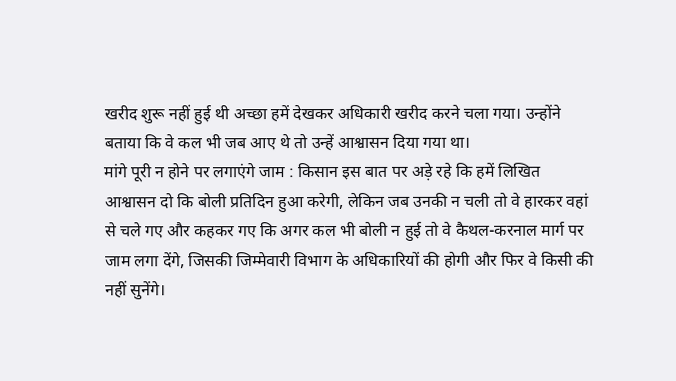खरीद शुरू नहीं हुई थी अच्छा हमें देखकर अधिकारी खरीद करने चला गया। उन्होंने बताया कि वे कल भी जब आए थे तो उन्हें आश्वासन दिया गया था।
मांगे पूरी न होने पर लगाएंगे जाम : किसान इस बात पर अड़े रहे कि हमें लिखित आश्वासन दो कि बोली प्रतिदिन हुआ करेगी, लेकिन जब उनकी न चली तो वे हारकर वहां से चले गए और कहकर गए कि अगर कल भी बोली न हुई तो वे कैथल-करनाल मार्ग पर जाम लगा देंगे, जिसकी जिम्मेवारी विभाग के अधिकारियों की होगी और फिर वे किसी की नहीं सुनेंगे।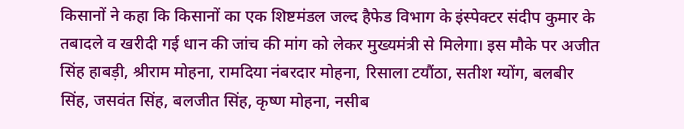किसानों ने कहा कि किसानों का एक शिष्टमंडल जल्द हैफेड विभाग के इंस्पेक्टर संदीप कुमार के तबादले व खरीदी गई धान की जांच की मांग को लेकर मुख्यमंत्री से मिलेगा। इस मौके पर अजीत सिंह हाबड़ी, श्रीराम मोहना, रामदिया नंबरदार मोहना, रिसाला टयौंठा, सतीश ग्योंग, बलबीर सिंह, जसवंत सिंह, बलजीत सिंह, कृष्ण मोहना, नसीब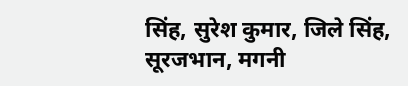सिंह, सुरेश कुमार, जिले सिंह, सूरजभान, मगनी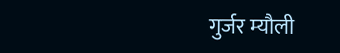गुर्जर म्यौली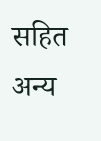सहित अन्य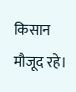किसान मौजूद रहे।